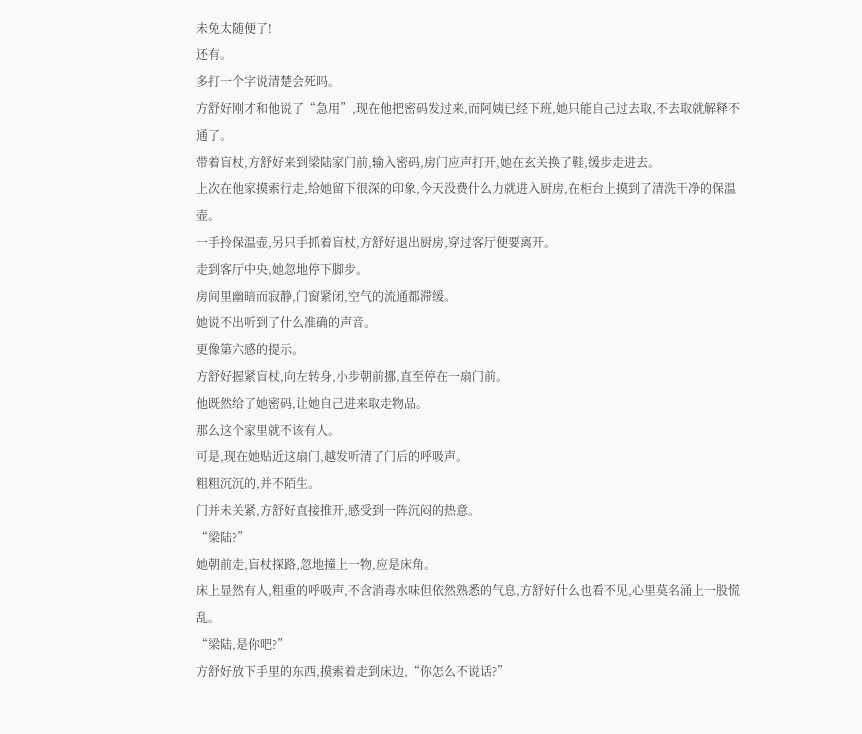未免太随便了!
还有。
多打一个字说清楚会死吗。
方舒好刚才和他说了“急用”,现在他把密码发过来,而阿姨已经下班,她只能自己过去取,不去取就解释不通了。
带着盲杖,方舒好来到梁陆家门前,输入密码,房门应声打开,她在玄关换了鞋,缓步走进去。
上次在他家摸索行走,给她留下很深的印象,今天没费什么力就进入厨房,在柜台上摸到了清洗干净的保温壶。
一手拎保温壶,另只手抓着盲杖,方舒好退出厨房,穿过客厅便要离开。
走到客厅中央,她忽地停下脚步。
房间里幽暗而寂静,门窗紧闭,空气的流通都滞缓。
她说不出听到了什么准确的声音。
更像第六感的提示。
方舒好握紧盲杖,向左转身,小步朝前挪,直至停在一扇门前。
他既然给了她密码,让她自己进来取走物品。
那么这个家里就不该有人。
可是,现在她贴近这扇门,越发听清了门后的呼吸声。
粗粗沉沉的,并不陌生。
门并未关紧,方舒好直接推开,感受到一阵沉闷的热意。
“梁陆?”
她朝前走,盲杖探路,忽地撞上一物,应是床角。
床上显然有人,粗重的呼吸声,不含消毒水味但依然熟悉的气息,方舒好什么也看不见,心里莫名涌上一股慌乱。
“梁陆,是你吧?”
方舒好放下手里的东西,摸索着走到床边,“你怎么不说话?”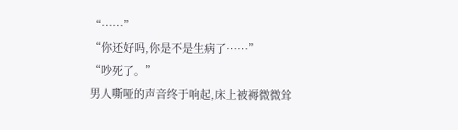“……”
“你还好吗,你是不是生病了……”
“吵死了。”
男人嘶哑的声音终于响起,床上被褥微微耸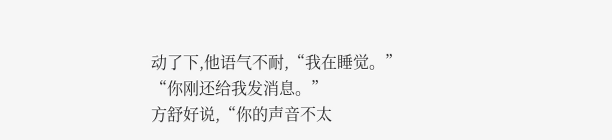动了下,他语气不耐,“我在睡觉。”
“你刚还给我发消息。”
方舒好说,“你的声音不太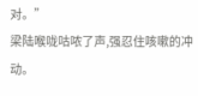对。”
梁陆喉咙咕哝了声,强忍住咳嗽的冲动。